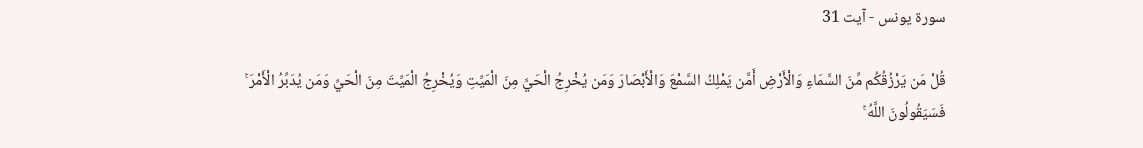سورة یونس - آیت 31

قُلْ مَن يَرْزُقُكُم مِّنَ السَّمَاءِ وَالْأَرْضِ أَمَّن يَمْلِكُ السَّمْعَ وَالْأَبْصَارَ وَمَن يُخْرِجُ الْحَيَّ مِنَ الْمَيِّتِ وَيُخْرِجُ الْمَيِّتَ مِنَ الْحَيِّ وَمَن يُدَبِّرُ الْأَمْرَ ۚ فَسَيَقُولُونَ اللَّهُ ۚ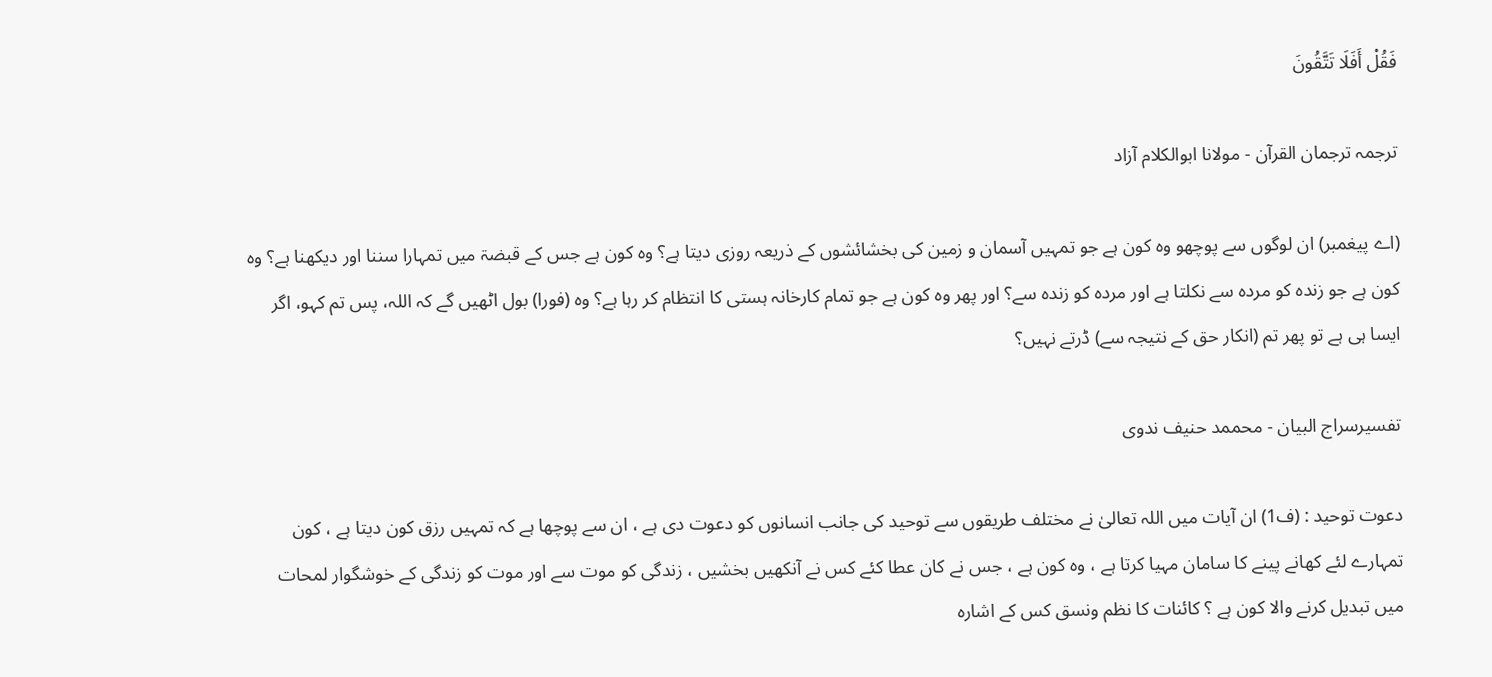فَقُلْ أَفَلَا تَتَّقُونَ

ترجمہ ترجمان القرآن - مولانا ابوالکلام آزاد

(اے پیغمبر) ان لوگوں سے پوچھو وہ کون ہے جو تمہیں آسمان و زمین کی بخشائشوں کے ذریعہ روزی دیتا ہے؟ وہ کون ہے جس کے قبضۃ میں تمہارا سننا اور دیکھنا ہے؟ وہ کون ہے جو زندہ کو مردہ سے نکلتا ہے اور مردہ کو زندہ سے؟ اور پھر وہ کون ہے جو تمام کارخانہ ہستی کا انتظام کر رہا ہے؟ وہ (فورا) بول اٹھیں گے کہ اللہ، پس تم کہو، اگر ایسا ہی ہے تو پھر تم (انکار حق کے نتیجہ سے) ڈرتے نہیں؟

تفسیرسراج البیان - محممد حنیف ندوی

دعوت توحید : (ف1) ان آیات میں اللہ تعالیٰ نے مختلف طریقوں سے توحید کی جانب انسانوں کو دعوت دی ہے ، ان سے پوچھا ہے کہ تمہیں رزق کون دیتا ہے ، کون تمہارے لئے کھانے پینے کا سامان مہیا کرتا ہے ، وہ کون ہے ، جس نے کان عطا کئے کس نے آنکھیں بخشیں ، زندگی کو موت سے اور موت کو زندگی کے خوشگوار لمحات میں تبدیل کرنے والا کون ہے ؟ کائنات کا نظم ونسق کس کے اشارہ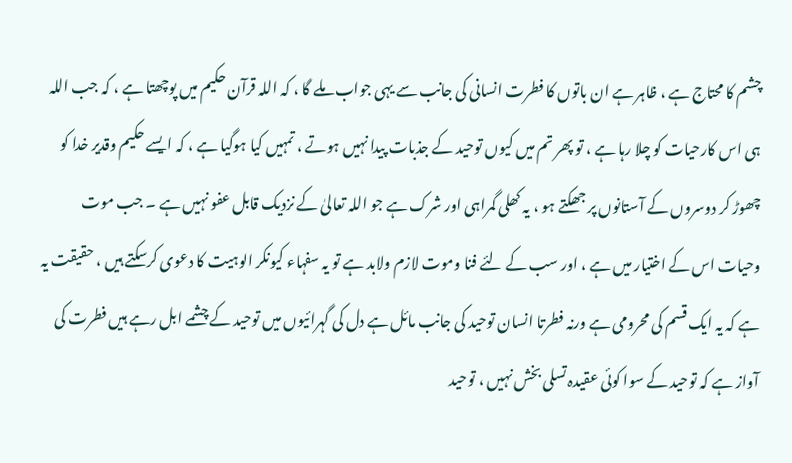چشم کا محتاج ہے ، ظاہر ہے ان باتوں کا فطرت انسانی کی جانب سے یہی جواب ملے گا ، کہ اللہ قرآن حکیم میں پوچھتا ہے ، کہ جب اللہ ہی اس کارحیات کو چلا رہا ہے ، تو پھر تم میں کیوں توحید کے جذبات پیدا نہیں ہوتے ، تمہیں کیا ہوگیا ہے ، کہ ایسے حکیم وقدیر خدا کو چھوڑ کر دوسروں کے آستانوں پر جھکتے ہو ، یہ کھلی گمراہی اور شرک ہے جو اللہ تعالیٰ کے نزدیک قابل عفو نہیں ہے ۔ جب موت وحیات اس کے اختیار میں ہے ، اور سب کے لئے فنا وموت لازم ولابد ہے تو یہ سفہاء کیونکر الوہیت کا دعوی کرسکتے ہیں ، حقیقت یہ ہے کہ یہ ایک قسم کی محرومی ہے ورنہ فطرتا انسان توحید کی جانب مائل ہے دل کی گہرائیوں میں توحید کے چشمے ابل رہے ہیں فطرت کی آواز ہے کہ توحید کے سوا کوئی عقیدہ تسلی بخش نہیں ، توحید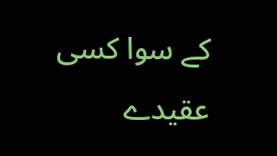کے سوا کسی عقیدے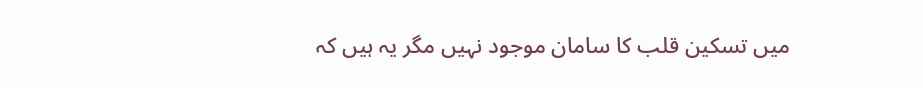میں تسکین قلب کا سامان موجود نہیں مگر یہ ہیں کہ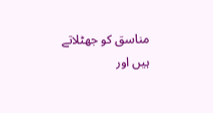مناسق کو جھٹلاتے ہیں اور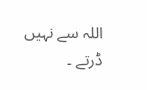اللہ سے نہیں ڈرتے ۔